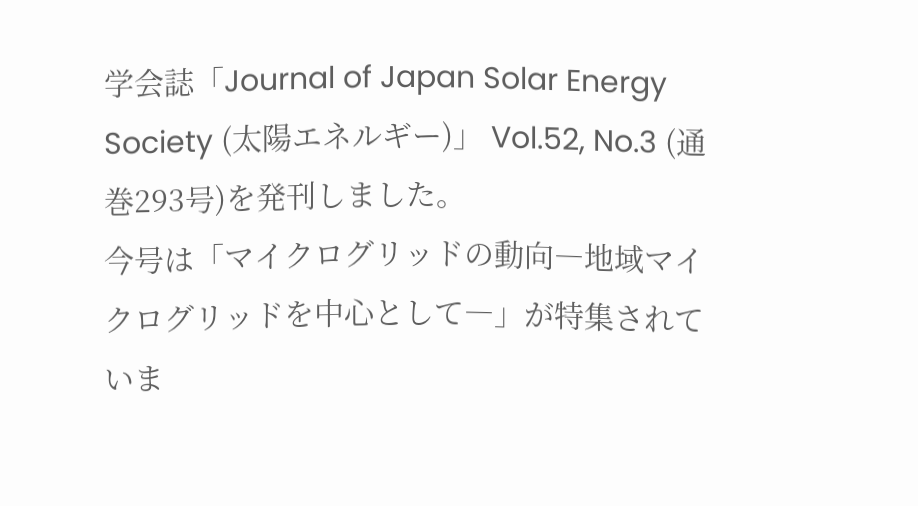学会誌「Journal of Japan Solar Energy Society (太陽エネルギー)」 Vol.52, No.3 (通巻293号)を発刊しました。
今号は「マイクログリッドの動向―地域マイクログリッドを中心として―」が特集されていま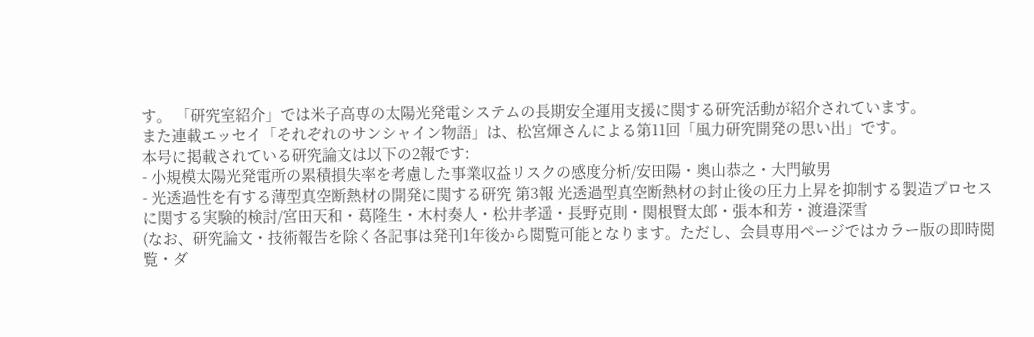す。 「研究室紹介」では米子高専の太陽光発電システムの長期安全運用支援に関する研究活動が紹介されています。
また連載エッセイ「それぞれのサンシャイン物語」は、松宮煇さんによる第11回「風力研究開発の思い出」です。
本号に掲載されている研究論文は以下の2報です:
- 小規模太陽光発電所の累積損失率を考慮した事業収益リスクの感度分析/安田陽・奥山恭之・大門敏男
- 光透過性を有する薄型真空断熱材の開発に関する研究 第3報 光透過型真空断熱材の封止後の圧力上昇を抑制する製造プロセスに関する実験的検討/宮田天和・葛隆生・木村奏人・松井孝遥・長野克則・関根賢太郎・張本和芳・渡邉深雪
(なお、研究論文・技術報告を除く各記事は発刊1年後から閲覧可能となります。ただし、会員専用ページではカラー版の即時閲覧・ダ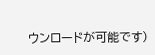ウンロードが可能です)